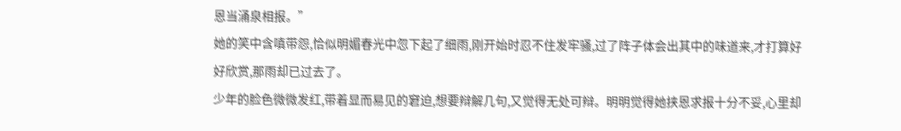恩当涌泉相报。”
她的笑中含嗔带怨,恰似明媚春光中忽下起了细雨,刚开始时忍不住发牢骚,过了阵子体会出其中的味道来,才打算好好欣赏,那雨却已过去了。
少年的脸色微微发红,带着显而易见的窘迫,想要辩解几句,又觉得无处可辩。明明觉得她挟恩求报十分不妥,心里却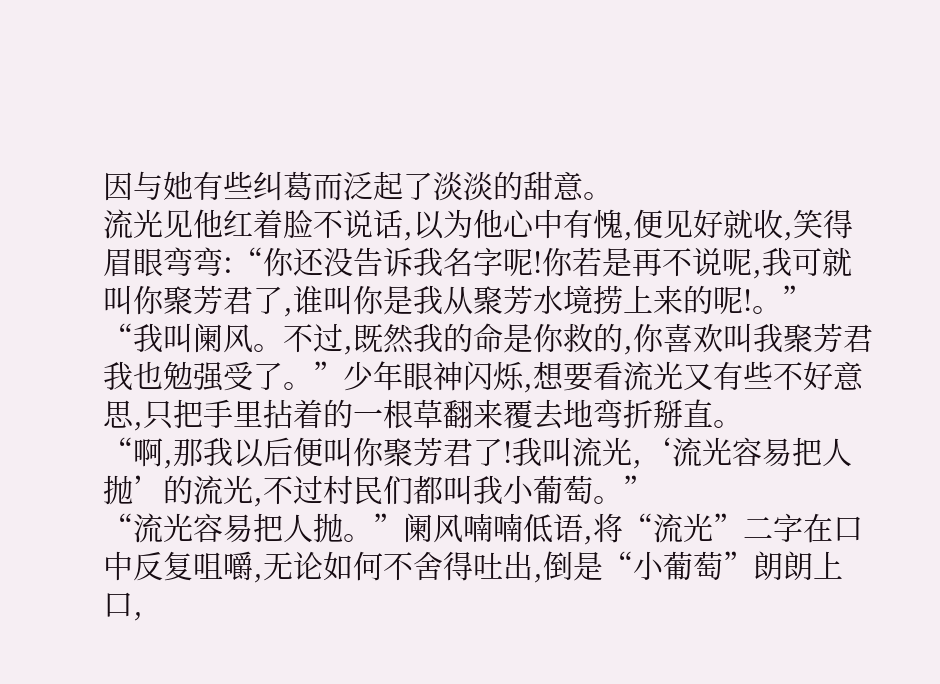因与她有些纠葛而泛起了淡淡的甜意。
流光见他红着脸不说话,以为他心中有愧,便见好就收,笑得眉眼弯弯:“你还没告诉我名字呢!你若是再不说呢,我可就叫你聚芳君了,谁叫你是我从聚芳水境捞上来的呢!。”
“我叫阑风。不过,既然我的命是你救的,你喜欢叫我聚芳君我也勉强受了。”少年眼神闪烁,想要看流光又有些不好意思,只把手里拈着的一根草翻来覆去地弯折掰直。
“啊,那我以后便叫你聚芳君了!我叫流光,‘流光容易把人抛’的流光,不过村民们都叫我小葡萄。”
“流光容易把人抛。”阑风喃喃低语,将“流光”二字在口中反复咀嚼,无论如何不舍得吐出,倒是“小葡萄”朗朗上口,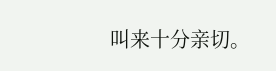叫来十分亲切。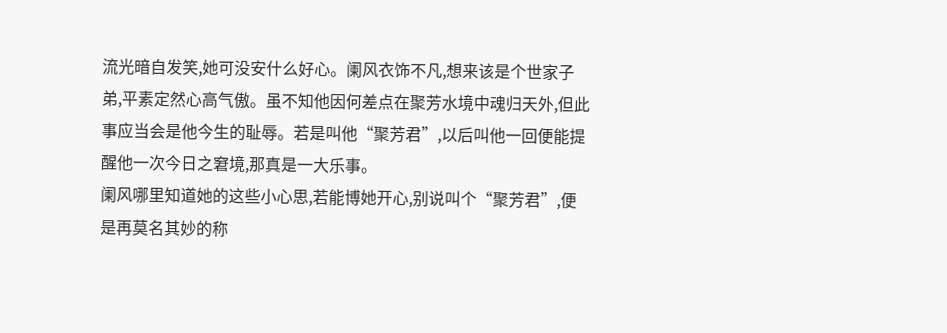流光暗自发笑,她可没安什么好心。阑风衣饰不凡,想来该是个世家子弟,平素定然心高气傲。虽不知他因何差点在聚芳水境中魂归天外,但此事应当会是他今生的耻辱。若是叫他“聚芳君”,以后叫他一回便能提醒他一次今日之窘境,那真是一大乐事。
阑风哪里知道她的这些小心思,若能博她开心,别说叫个“聚芳君”,便是再莫名其妙的称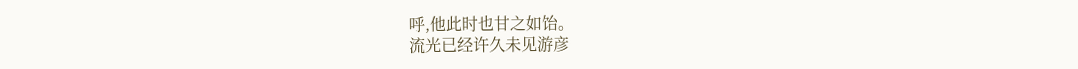呼,他此时也甘之如饴。
流光已经许久未见游彦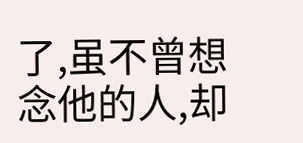了,虽不曾想念他的人,却